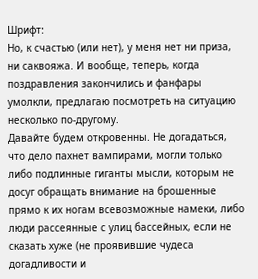Шрифт:
Но, к счастью (или нет), у меня нет ни приза, ни саквояжа. И вообще, теперь, когда поздравления закончились и фанфары умолкли, предлагаю посмотреть на ситуацию несколько по-другому.
Давайте будем откровенны. Не догадаться, что дело пахнет вампирами, могли только либо подлинные гиганты мысли, которым не досуг обращать внимание на брошенные прямо к их ногам всевозможные намеки, либо люди рассеянные с улиц бассейных, если не сказать хуже (не проявившие чудеса догадливости и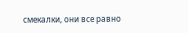смекалки, они все равно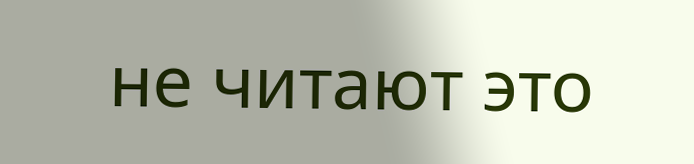не читают это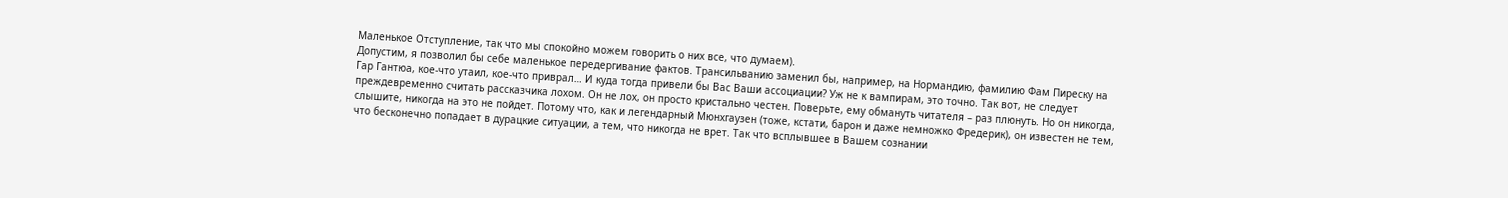Маленькое Отступление, так что мы спокойно можем говорить о них все, что думаем).
Допустим, я позволил бы себе маленькое передергивание фактов. Трансильванию заменил бы, например, на Нормандию, фамилию Фам Пиреску на Гар Гантюа, кое-что утаил, кое-что приврал… И куда тогда привели бы Вас Ваши ассоциации? Уж не к вампирам, это точно. Так вот, не следует преждевременно считать рассказчика лохом. Он не лох, он просто кристально честен. Поверьте, ему обмануть читателя – раз плюнуть. Но он никогда, слышите, никогда на это не пойдет. Потому что, как и легендарный Мюнхгаузен (тоже, кстати, барон и даже немножко Фредерик), он известен не тем, что бесконечно попадает в дурацкие ситуации, а тем, что никогда не врет. Так что всплывшее в Вашем сознании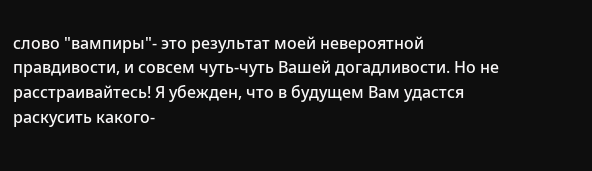слово "вампиры"- это результат моей невероятной правдивости, и совсем чуть-чуть Вашей догадливости. Но не расстраивайтесь! Я убежден, что в будущем Вам удастся раскусить какого-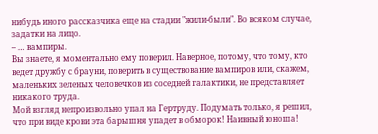нибудь иного рассказчика еще на стадии "жили-были". Во всяком случае, задатки на лицо.
– … вампиры.
Вы знаете, я моментально ему поверил. Наверное, потому, что тому, кто ведет дружбу с брауни, поверить в существование вампиров или, скажем, маленьких зеленых человечков из соседней галактики, не представляет никакого труда.
Мой взгляд непроизвольно упал на Гертруду. Подумать только, я решил, что при виде крови эта барышня упадет в обморок! Наивный юноша!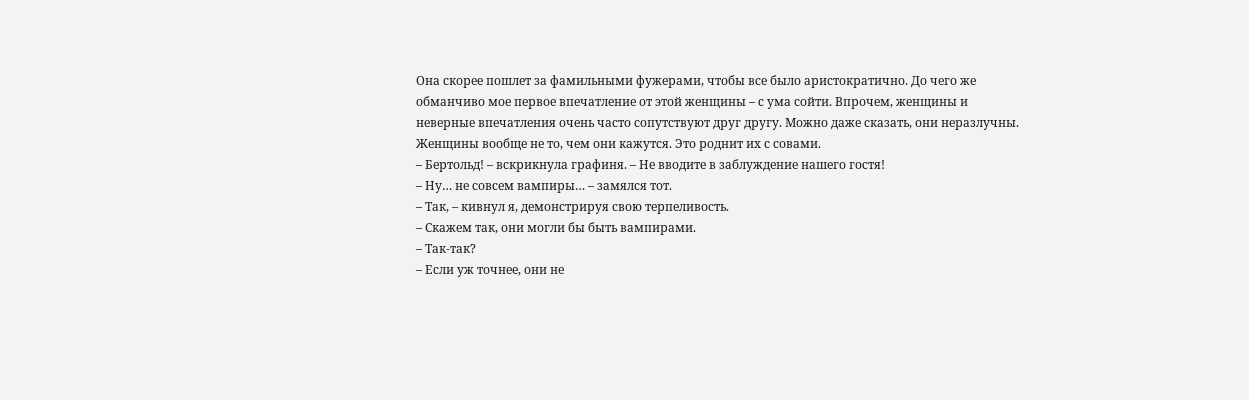Она скорее пошлет за фамильными фужерами, чтобы все было аристократично. До чего же обманчиво мое первое впечатление от этой женщины – с ума сойти. Впрочем, женщины и неверные впечатления очень часто сопутствуют друг другу. Можно даже сказать, они неразлучны. Женщины вообще не то, чем они кажутся. Это роднит их с совами.
– Бертольд! – вскрикнула графиня. – Не вводите в заблуждение нашего гостя!
– Ну… не совсем вампиры… – замялся тот.
– Так, – кивнул я, демонстрируя свою терпеливость.
– Скажем так, они могли бы быть вампирами.
– Так-так?
– Если уж точнее, они не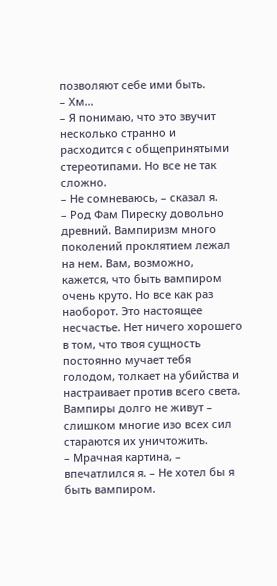позволяют себе ими быть.
– Хм…
– Я понимаю, что это звучит несколько странно и расходится с общепринятыми стереотипами. Но все не так сложно.
– Не сомневаюсь, – сказал я.
– Род Фам Пиреску довольно древний. Вампиризм много поколений проклятием лежал на нем. Вам, возможно, кажется, что быть вампиром очень круто. Но все как раз наоборот. Это настоящее несчастье. Нет ничего хорошего в том, что твоя сущность постоянно мучает тебя голодом, толкает на убийства и настраивает против всего света. Вампиры долго не живут – слишком многие изо всех сил стараются их уничтожить.
– Мрачная картина, – впечатлился я. – Не хотел бы я быть вампиром.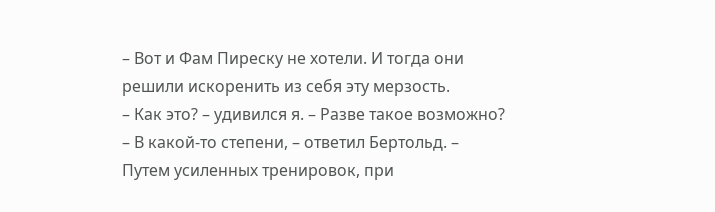– Вот и Фам Пиреску не хотели. И тогда они решили искоренить из себя эту мерзость.
– Как это? – удивился я. – Разве такое возможно?
– В какой-то степени, – ответил Бертольд. – Путем усиленных тренировок, при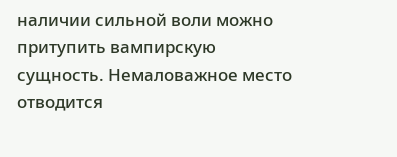наличии сильной воли можно притупить вампирскую сущность. Немаловажное место отводится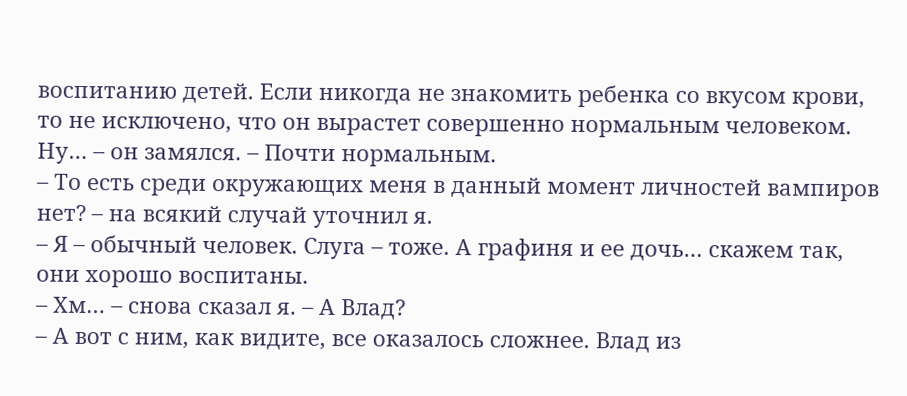воспитанию детей. Если никогда не знакомить ребенка со вкусом крови, то не исключено, что он вырастет совершенно нормальным человеком. Ну… – он замялся. – Почти нормальным.
– То есть среди окружающих меня в данный момент личностей вампиров нет? – на всякий случай уточнил я.
– Я – обычный человек. Слуга – тоже. А графиня и ее дочь… скажем так, они хорошо воспитаны.
– Хм… – снова сказал я. – А Влад?
– А вот с ним, как видите, все оказалось сложнее. Влад из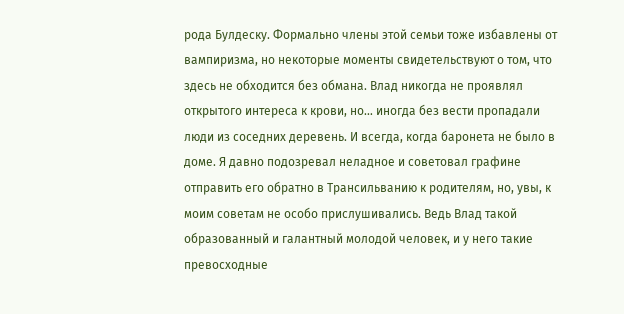рода Булдеску. Формально члены этой семьи тоже избавлены от вампиризма, но некоторые моменты свидетельствуют о том, что здесь не обходится без обмана. Влад никогда не проявлял открытого интереса к крови, но… иногда без вести пропадали люди из соседних деревень. И всегда, когда баронета не было в доме. Я давно подозревал неладное и советовал графине отправить его обратно в Трансильванию к родителям, но, увы, к моим советам не особо прислушивались. Ведь Влад такой образованный и галантный молодой человек, и у него такие превосходные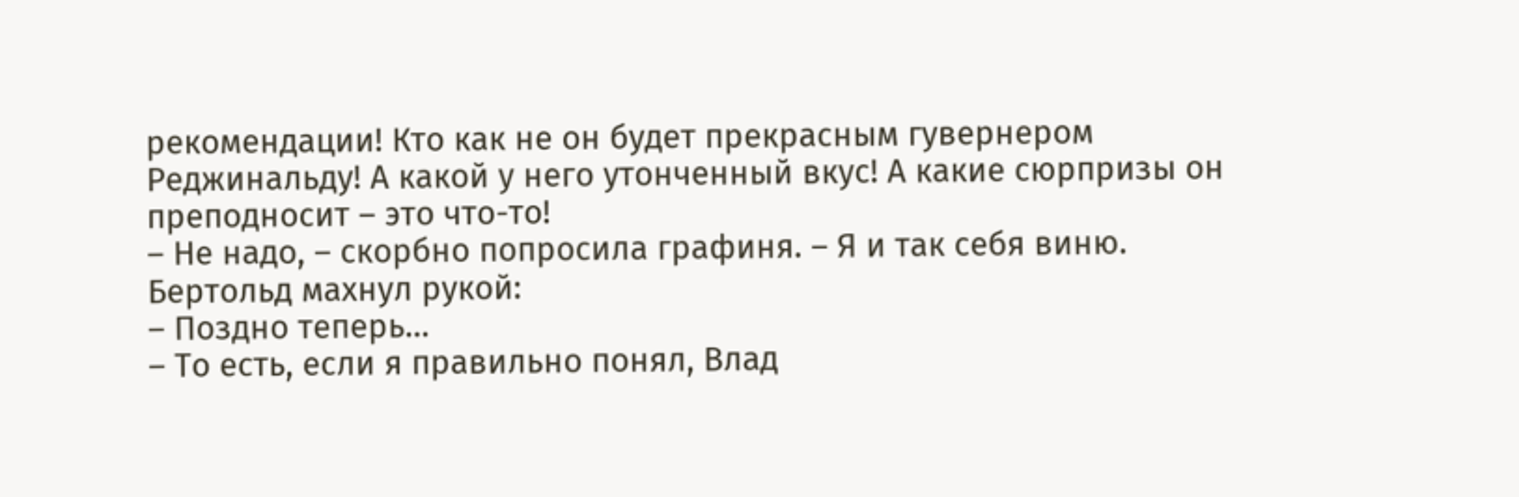рекомендации! Кто как не он будет прекрасным гувернером Реджинальду! А какой у него утонченный вкус! А какие сюрпризы он преподносит – это что-то!
– Не надо, – скорбно попросила графиня. – Я и так себя виню.
Бертольд махнул рукой:
– Поздно теперь…
– То есть, если я правильно понял, Влад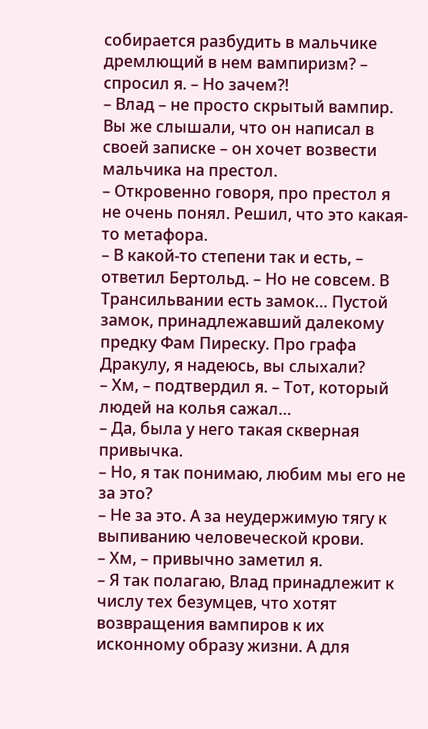собирается разбудить в мальчике дремлющий в нем вампиризм? – спросил я. – Но зачем?!
– Влад – не просто скрытый вампир. Вы же слышали, что он написал в своей записке – он хочет возвести мальчика на престол.
– Откровенно говоря, про престол я не очень понял. Решил, что это какая-то метафора.
– В какой-то степени так и есть, – ответил Бертольд. – Но не совсем. В Трансильвании есть замок… Пустой замок, принадлежавший далекому предку Фам Пиреску. Про графа Дракулу, я надеюсь, вы слыхали?
– Хм, – подтвердил я. – Тот, который людей на колья сажал…
– Да, была у него такая скверная привычка.
– Но, я так понимаю, любим мы его не за это?
– Не за это. А за неудержимую тягу к выпиванию человеческой крови.
– Хм, – привычно заметил я.
– Я так полагаю, Влад принадлежит к числу тех безумцев, что хотят возвращения вампиров к их исконному образу жизни. А для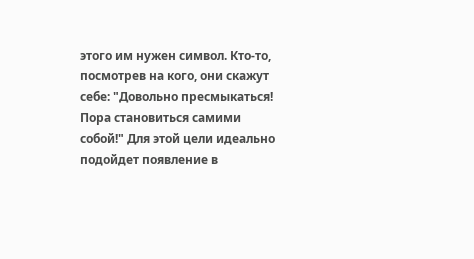этого им нужен символ. Кто-то, посмотрев на кого, они скажут себе: "Довольно пресмыкаться! Пора становиться самими собой!" Для этой цели идеально подойдет появление в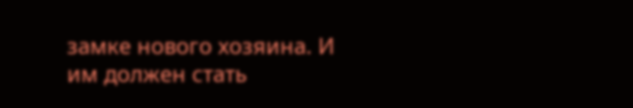замке нового хозяина. И им должен стать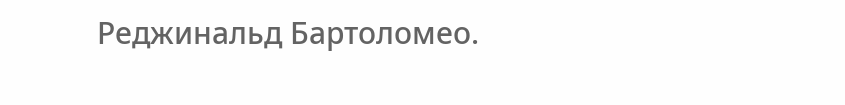Реджинальд Бартоломео.